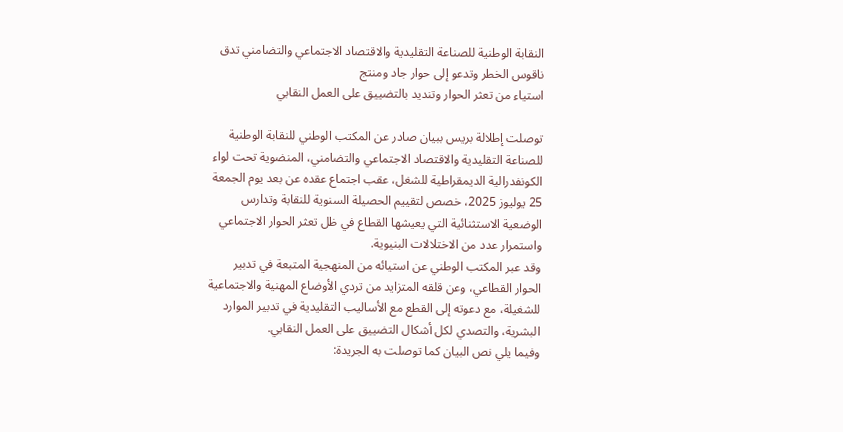النقابة الوطنية للصناعة التقليدية والاقتصاد الاجتماعي والتضامني تدق ناقوس الخطر وتدعو إلى حوار جاد ومنتج
استياء من تعثر الحوار وتنديد بالتضييق على العمل النقابي

توصلت إطلالة بريس ببيان صادر عن المكتب الوطني للنقابة الوطنية للصناعة التقليدية والاقتصاد الاجتماعي والتضامني، المنضوية تحت لواء الكونفدرالية الديمقراطية للشغل، عقب اجتماع عقده عن بعد يوم الجمعة 25 يوليوز 2025، خصص لتقييم الحصيلة السنوية للنقابة وتدارس الوضعية الاستثنائية التي يعيشها القطاع في ظل تعثر الحوار الاجتماعي واستمرار عدد من الاختلالات البنيوية.
وقد عبر المكتب الوطني عن استيائه من المنهجية المتبعة في تدبير الحوار القطاعي، وعن قلقه المتزايد من تردي الأوضاع المهنية والاجتماعية للشغيلة، مع دعوته إلى القطع مع الأساليب التقليدية في تدبير الموارد البشرية، والتصدي لكل أشكال التضييق على العمل النقابي.
وفيما يلي نص البيان كما توصلت به الجريدة: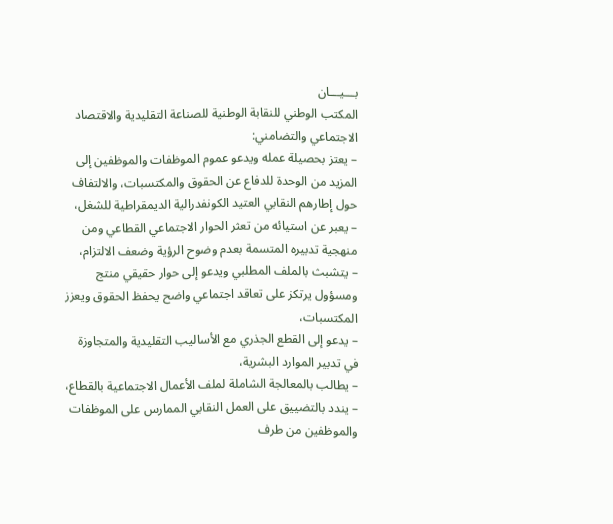بـــيـــان
المكتب الوطني للنقابة الوطنية للصناعة التقليدية والاقتصاد الاجتماعي والتضامني:
– يعتز بحصيلة عمله ويدعو عموم الموظفات والموظفين إلى المزيد من الوحدة للدفاع عن الحقوق والمكتسبات، والالتفاف حول إطارهم النقابي العتيد الكونفدرالية الديمقراطية للشغل،
– يعبر عن استيائه من تعثر الحوار الاجتماعي القطاعي ومن منهجية تدبيره المتسمة بعدم وضوح الرؤية وضعف الالتزام،
– يتشبث بالملف المطلبي ويدعو إلى حوار حقيقي منتج ومسؤول يرتكز على تعاقد اجتماعي واضح يحفظ الحقوق ويعزز المكتسبات،
– يدعو إلى القطع الجذري مع الأساليب التقليدية والمتجاوزة في تدبير الموارد البشرية،
– يطالب بالمعالجة الشاملة لملف الأعمال الاجتماعية بالقطاع،
– يندد بالتضييق على العمل النقابي الممارس على الموظفات والموظفين من طرف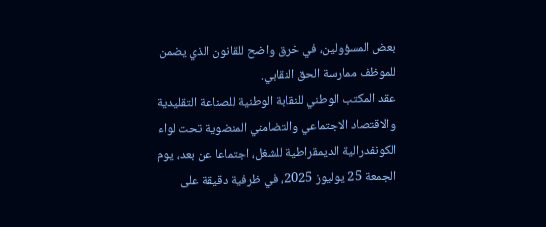بعض المسؤولين، في خرق واضح للقانون الذي يضمن للموظف ممارسة الحق النقابي.
عقد المكتب الوطني للنقابة الوطنية للصناعة التقليدية والاقتصاد الاجتماعي والتضامني المنضوية تحت لواء الكونفدرالية الديمقراطية للشغل، اجتماعا عن بعد، يوم الجمعة 25 يوليوز 2025، في ظرفية دقيقة على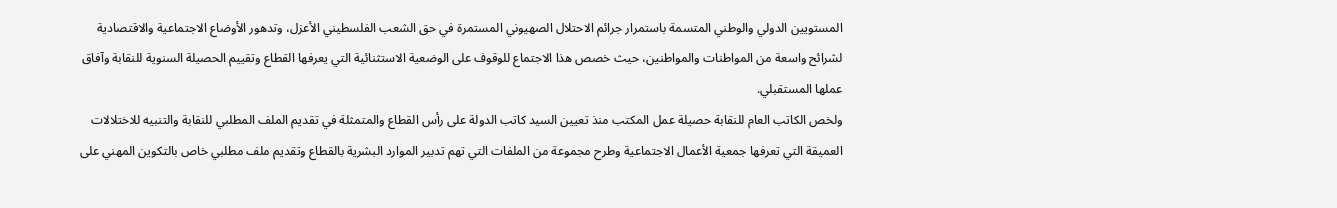المستويين الدولي والوطني المتسمة باستمرار جرائم الاحتلال الصهيوني المستمرة في حق الشعب الفلسطيني الأعزل، وتدهور الأوضاع الاجتماعية والاقتصادية لشرائح واسعة من المواطنات والمواطنين، حيث خصص هذا الاجتماع للوقوف على الوضعية الاستثنائية التي يعرفها القطاع وتقييم الحصيلة السنوية للنقابة وآفاق عملها المستقبلي.
ولخص الكاتب العام للنقابة حصيلة عمل المكتب منذ تعيين السيد كاتب الدولة على رأس القطاع والمتمثلة في تقديم الملف المطلبي للنقابة والتنبيه للاختلالات العميقة التي تعرفها جمعية الأعمال الاجتماعية وطرح مجموعة من الملفات التي تهم تدبير الموارد البشرية بالقطاع وتقديم ملف مطلبي خاص بالتكوين المهني على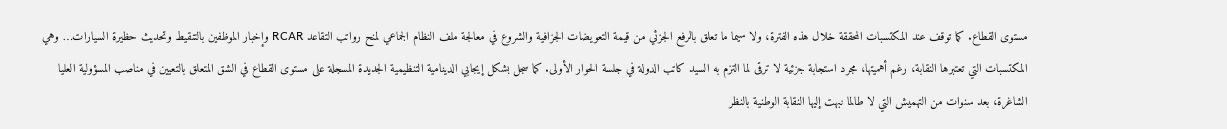مستوى القطاع. كما توقف عند المكتسبات المحققة خلال هذه الفترة، ولا سيما ما تعلق بالرفع الجزئي من قيمة التعويضات الجزافية والشروع في معالجة ملف النظام الجماعي لمنح رواتب التقاعد RCAR وإخبار الموظفين بالتنقيط وتحديث حظيرة السيارات… وهي المكتسبات التي تعتبرها النقابة، رغم أهميتها، مجرد استجابة جزئية لا ترقى لما التزم به السيد كاتب الدولة في جلسة الحوار الأولى. كما سجل بشكل إيجابي الدينامية التنظيمية الجديدة المسجلة على مستوى القطاع في الشق المتعلق بالتعيين في مناصب المسؤولية العليا الشاغرة، بعد سنوات من التهميش التي لا طالما نبهت إليها النقابة الوطنية بالنظر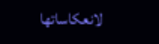لانعكاساتها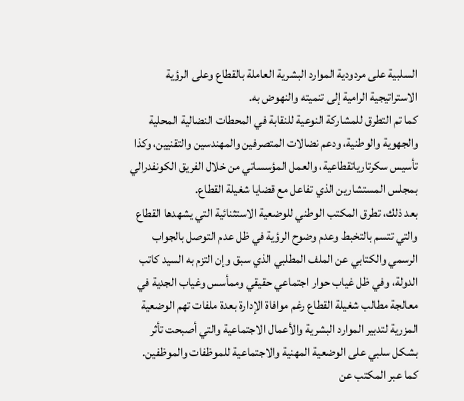السلبية على مردودية الموارد البشرية العاملة بالقطاع وعلى الرؤية الاستراتيجية الرامية إلى تنميته والنهوض به.
كما تم التطرق للمشاركة النوعية للنقابة في المحطات النضالية المحلية والجهوية والوطنية، ودعم نضالات المتصرفين والمهندسين والتقنيين، وكذا تأسيس سكرتارياتقطاعية، والعمل المؤسساتي من خلال الفريق الكونفدرالي بمجلس المستشارين الذي تفاعل مع قضايا شغيلة القطاع.
بعد ذلك، تطرق المكتب الوطني للوضعية الاستثنائية التي يشهدها القطاع والتي تتسم بالتخبط وعدم وضوح الرؤية في ظل عدم التوصل بالجواب الرسمي والكتابي عن الملف المطلبي الذي سبق وإن التزم به السيد كاتب الدولة، وفي ظل غياب حوار اجتماعي حقيقي وممأسس وغياب الجدية في معالجة مطالب شغيلة القطاع رغم موافاة الإدارة بعدة ملفات تهم الوضعية المزرية لتدبير الموارد البشرية والأعمال الاجتماعية والتي أصبحت تأثر بشكل سلبي على الوضعية المهنية والاجتماعية للموظفات والموظفين.
كما عبر المكتب عن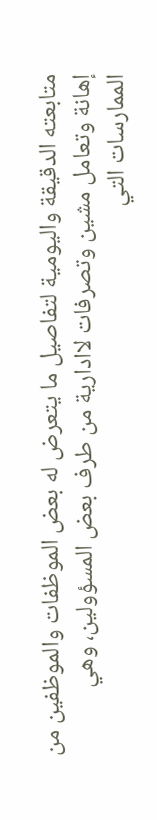متابعته الدقيقة واليومية لتفاصيل ما يتعرض له بعض الموظفات والموظفين من إهانة وتعامل مشين وتصرفات لاادارية من طرف بعض المسؤولين، وهي الممارسات التي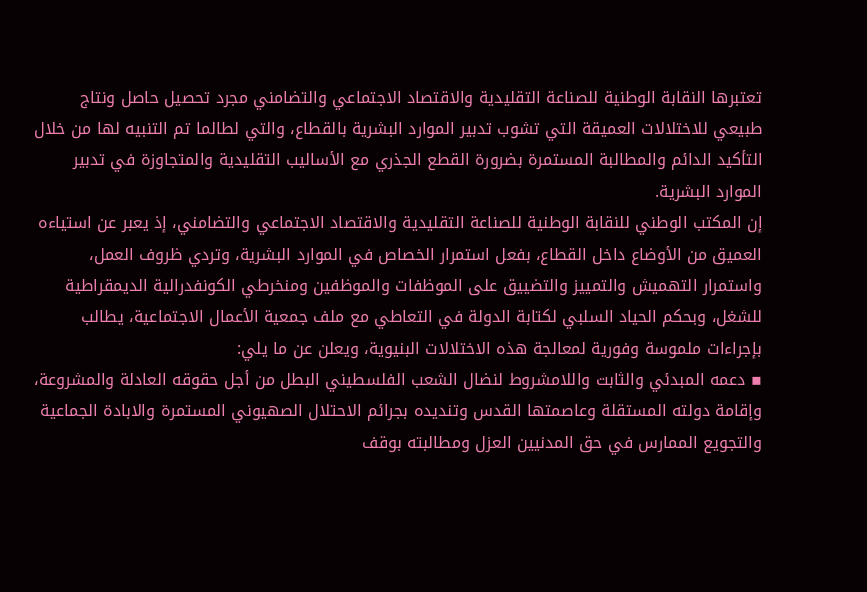تعتبرها النقابة الوطنية للصناعة التقليدية والاقتصاد الاجتماعي والتضامني مجرد تحصيل حاصل ونتاج طبيعي للاختلالات العميقة التي تشوب تدبير الموارد البشرية بالقطاع، والتي لطالما تم التنبيه لها من خلال التأكيد الدائم والمطالبة المستمرة بضرورة القطع الجذري مع الأساليب التقليدية والمتجاوزة في تدبير الموارد البشرية.
إن المكتب الوطني للنقابة الوطنية للصناعة التقليدية والاقتصاد الاجتماعي والتضامني، إذ يعبر عن استياءه العميق من الأوضاع داخل القطاع، بفعل استمرار الخصاص في الموارد البشرية، وتردي ظروف العمل، واستمرار التهميش والتمييز والتضييق على الموظفات والموظفين ومنخرطي الكونفدرالية الديمقراطية للشغل، وبحكم الحياد السلبي لكتابة الدولة في التعاطي مع ملف جمعية الأعمال الاجتماعية، يطالب بإجراءات ملموسة وفورية لمعالجة هذه الاختلالات البنيوية، ويعلن عن ما يلي:
▪ دعمه المبدئي والثابت واللامشروط لنضال الشعب الفلسطيني البطل من أجل حقوقه العادلة والمشروعة، وإقامة دولته المستقلة وعاصمتها القدس وتنديده بجرائم الاحتلال الصهيوني المستمرة والابادة الجماعية والتجويع الممارس في حق المدنيين العزل ومطالبته بوقف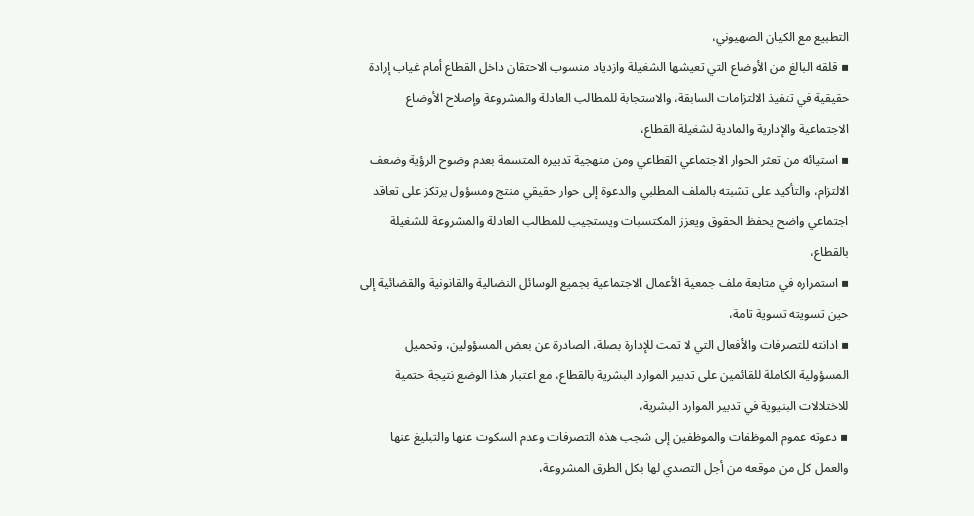التطبيع مع الكيان الصهيوني،
▪ قلقه البالغ من الأوضاع التي تعيشها الشغيلة وازدياد منسوب الاحتقان داخل القطاع أمام غياب إرادة حقيقية في تنفيذ الالتزامات السابقة، والاستجابة للمطالب العادلة والمشروعة وإصلاح الأوضاع الاجتماعية والإدارية والمادية لشغيلة القطاع،
▪ استيائه من تعثر الحوار الاجتماعي القطاعي ومن منهجية تدبيره المتسمة بعدم وضوح الرؤية وضعف الالتزام، والتأكيد على تشبته بالملف المطلبي والدعوة إلى حوار حقيقي منتج ومسؤول يرتكز على تعاقد اجتماعي واضح يحفظ الحقوق ويعزز المكتسبات ويستجيب للمطالب العادلة والمشروعة للشغيلة بالقطاع،
▪ استمراره في متابعة ملف جمعية الأعمال الاجتماعية بجميع الوسائل النضالية والقانونية والقضائية إلى حين تسويته تسوية تامة،
▪ ادانته للتصرفات والأفعال التي لا تمت للإدارة بصلة، الصادرة عن بعض المسؤولين، وتحميل المسؤولية الكاملة للقائمين على تدبير الموارد البشرية بالقطاع، مع اعتبار هذا الوضع نتيجة حتمية للاختلالات البنيوية في تدبير الموارد البشرية،
▪ دعوته عموم الموظفات والموظفين إلى شجب هذه التصرفات وعدم السكوت عنها والتبليغ عنها والعمل كل من موقعه من أجل التصدي لها بكل الطرق المشروعة،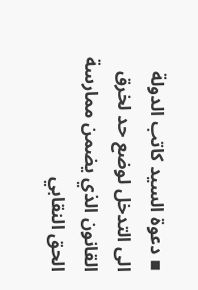▪ دعوة السيد كاتب الدولة الى التدخل لوضع حد لخرق القانون الذي يضمن ممارسة الحق النقابي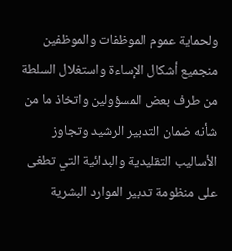ولحماية عموم الموظفات والموظفين منجميع أشكال الإساءة واستغلال السلطة من طرف بعض المسؤولين واتخاذ ما من شأنه ضمان التدبير الرشيد وتجاوز الأساليب التقليدية والبدائية التي تطغى على منظومة تدبير الموارد البشرية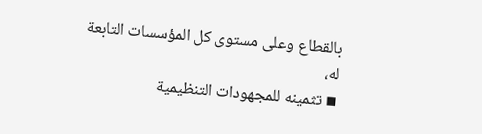بالقطاع وعلى مستوى كل المؤسسات التابعة له،
▪ تثمينه للمجهودات التنظيمية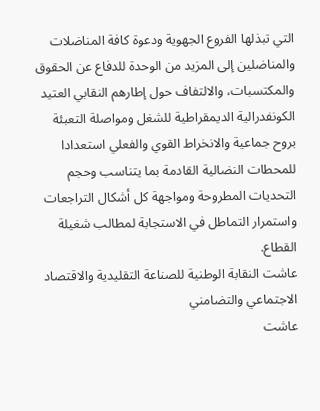التي تبذلها الفروع الجهوية ودعوة كافة المناضلات والمناضلين إلى المزيد من الوحدة للدفاع عن الحقوق والمكتسبات، والالتفاف حول إطارهم النقابي العتيد الكونفدرالية الديمقراطية للشغل ومواصلة التعبئة بروح جماعية والانخراط القوي والفعلي استعدادا للمحطات النضالية القادمة بما يتناسب وحجم التحديات المطروحة ومواجهة كل أشكال التراجعات واستمرار التماطل في الاستجابة لمطالب شغيلة القطاع.
عاشت النقابة الوطنية للصناعة التقليدية والاقتصاد الاجتماعي والتضامني
عاشت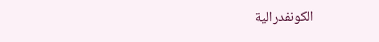الكونفدرالية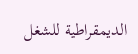الديمقراطية للشغل